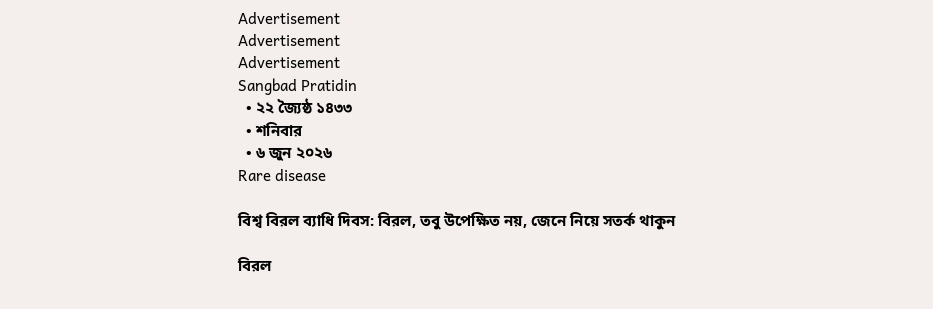Advertisement
Advertisement
Advertisement
Sangbad Pratidin
  • ২২ জ্যৈষ্ঠ ১৪৩৩
  • শনিবার
  • ৬ জুন ২০২৬
Rare disease

বিশ্ব বিরল ব্যাধি দিবস: বিরল, তবু উপেক্ষিত নয়, জেনে নিয়ে সতর্ক থাকুন

বিরল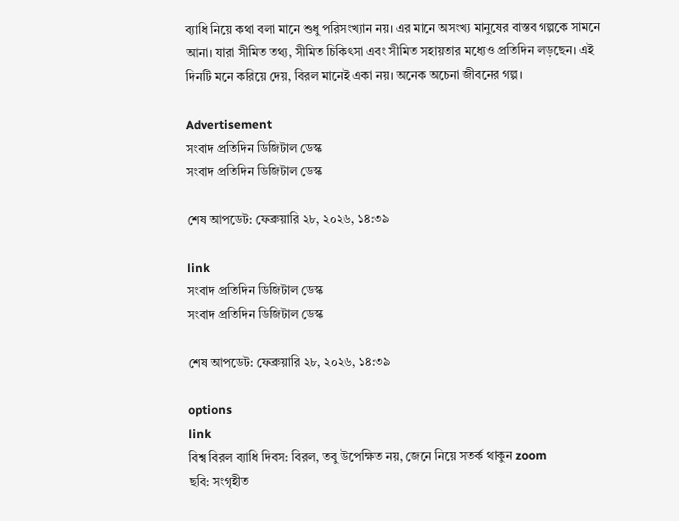ব্যাধি নিয়ে কথা বলা মানে শুধু পরিসংখ্যান নয়। এর মানে অসংখ্য মানুষের বাস্তব গল্পকে সামনে আনা। যারা সীমিত তথ্য, সীমিত চিকিৎসা এবং সীমিত সহায়তার মধ্যেও প্রতিদিন লড়ছেন। এই দিনটি মনে করিয়ে দেয়, বিরল মানেই একা নয়। অনেক অচেনা জীবনের গল্প।

Advertisement
সংবাদ প্রতিদিন ডিজিটাল ডেস্ক
সংবাদ প্রতিদিন ডিজিটাল ডেস্ক

শেষ আপডেট: ফেব্রুয়ারি ২৮, ২০২৬, ১৪:৩৯

link
সংবাদ প্রতিদিন ডিজিটাল ডেস্ক
সংবাদ প্রতিদিন ডিজিটাল ডেস্ক

শেষ আপডেট: ফেব্রুয়ারি ২৮, ২০২৬, ১৪:৩৯

options
link
বিশ্ব বিরল ব্যাধি দিবস: বিরল, তবু উপেক্ষিত নয়, জেনে নিয়ে সতর্ক থাকুন zoom
ছবি: সংগৃহীত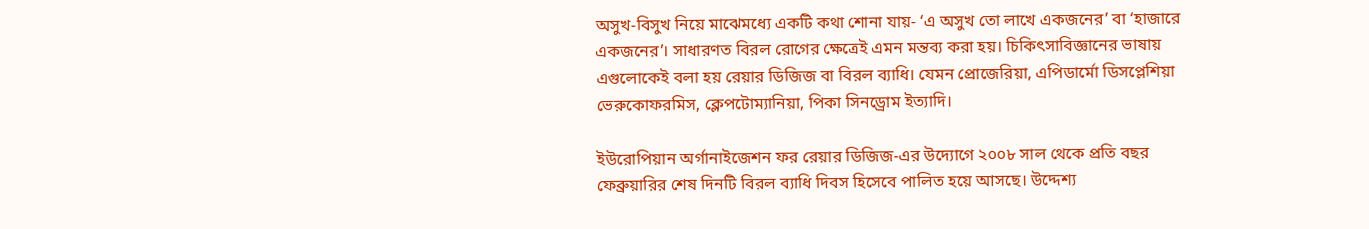অসুখ-বিসুখ নিয়ে মাঝেমধ্যে একটি কথা শোনা যায়- ‘এ অসুখ তো লাখে একজনের’ বা ‘হাজারে একজনের’। সাধারণত বিরল রোগের ক্ষেত্রেই এমন মন্তব্য করা হয়। চিকিৎসাবিজ্ঞানের ভাষায় এগুলোকেই বলা হয় রেয়ার ডিজিজ বা বিরল ব্যাধি। যেমন প্রোজেরিয়া, এপিডার্মো ডিসপ্লেশিয়া ভেরুকোফরমিস, ক্লেপটোম্যানিয়া, পিকা সিনড্রোম ইত্যাদি।

ইউরোপিয়ান অর্গানাইজেশন ফর রেয়ার ডিজিজ-এর উদ্যোগে ২০০৮ সাল থেকে প্রতি বছর ফেব্রুয়ারির শেষ দিনটি বিরল ব্যাধি দিবস হিসেবে পালিত হয়ে আসছে। উদ্দেশ্য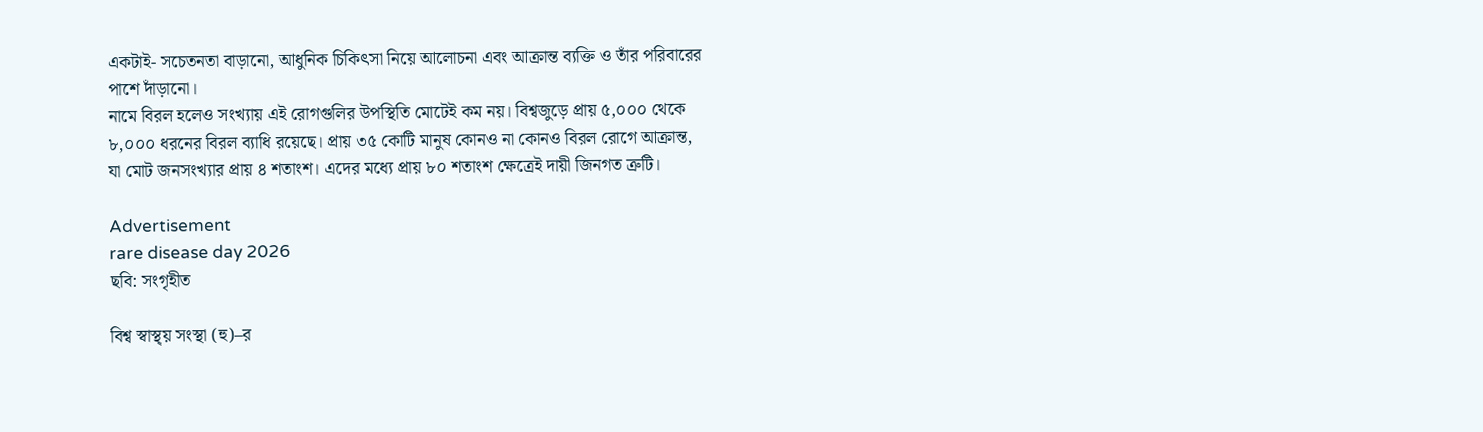একটাই- সচেতনতা বাড়ানো, আধুনিক চিকিৎসা নিয়ে আলোচনা এবং আক্রান্ত ব্যক্তি ও তাঁর পরিবারের পাশে দাঁড়ানো।
নামে বিরল হলেও সংখ্যায় এই রোগগুলির উপস্থিতি মোটেই কম নয়। বিশ্বজুড়ে প্রায় ৫,০০০ থেকে ৮,০০০ ধরনের বিরল ব্যাধি রয়েছে। প্রায় ৩৫ কোটি মানুষ কোনও না কোনও বিরল রোগে আক্রান্ত, যা মোট জনসংখ্যার প্রায় ৪ শতাংশ। এদের মধ্যে প্রায় ৮০ শতাংশ ক্ষেত্রেই দায়ী জিনগত ত্রুটি।

Advertisement
rare disease day 2026
ছবি: সংগৃহীত

বিশ্ব স্বাস্থ্য় সংস্থা (হু)–র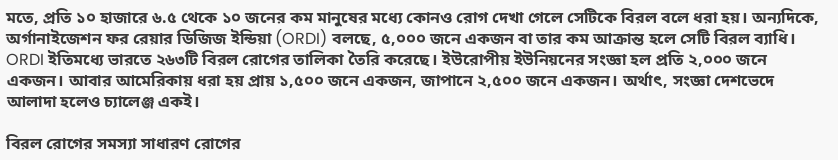মতে, প্রতি ১০ হাজারে ৬.৫ থেকে ১০ জনের কম মানুষের মধ্যে কোনও রোগ দেখা গেলে সেটিকে বিরল বলে ধরা হয়। অন্যদিকে, অর্গানাইজেশন ফর রেয়ার ডিজিজ ইন্ডিয়া (ORDI) বলছে, ৫,০০০ জনে একজন বা তার কম আক্রান্ত হলে সেটি বিরল ব্যাধি। ORDI ইতিমধ্যে ভারতে ২৬৩টি বিরল রোগের তালিকা তৈরি করেছে। ইউরোপীয় ইউনিয়নের সংজ্ঞা হল প্রতি ২,০০০ জনে একজন। আবার আমেরিকায় ধরা হয় প্রায় ১,৫০০ জনে একজন, জাপানে ২,৫০০ জনে একজন। অর্থাৎ, সংজ্ঞা দেশভেদে আলাদা হলেও চ্যালেঞ্জ একই।

বিরল রোগের সমস্যা সাধারণ রোগের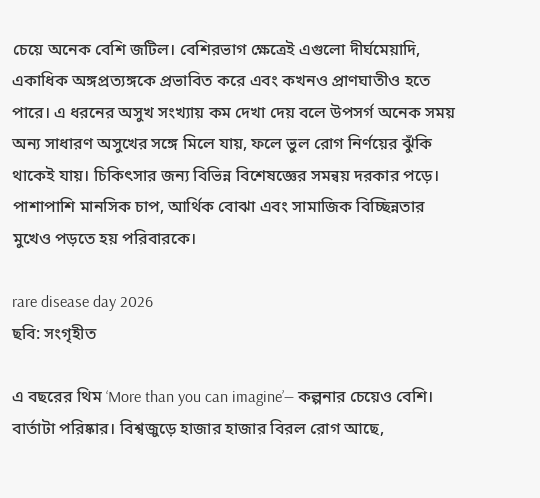চেয়ে অনেক বেশি জটিল। বেশিরভাগ ক্ষেত্রেই এগুলো দীর্ঘমেয়াদি, একাধিক অঙ্গপ্রত্যঙ্গকে প্রভাবিত করে এবং কখনও প্রাণঘাতীও হতে পারে। এ ধরনের অসুখ সংখ্যায় কম দেখা দেয় বলে উপসর্গ অনেক সময় অন্য সাধারণ অসুখের সঙ্গে মিলে যায়, ফলে ভুল রোগ নির্ণয়ের ঝুঁকি থাকেই যায়। চিকিৎসার জন্য বিভিন্ন বিশেষজ্ঞের সমন্বয় দরকার পড়ে। পাশাপাশি মানসিক চাপ, আর্থিক বোঝা এবং সামাজিক বিচ্ছিন্নতার মুখেও পড়তে হয় পরিবারকে।

rare disease day 2026
ছবি: সংগৃহীত

এ বছরের থিম ‘More than you can imagine’— কল্পনার চেয়েও বেশি। বার্তাটা পরিষ্কার। বিশ্বজুড়ে হাজার হাজার বিরল রোগ আছে,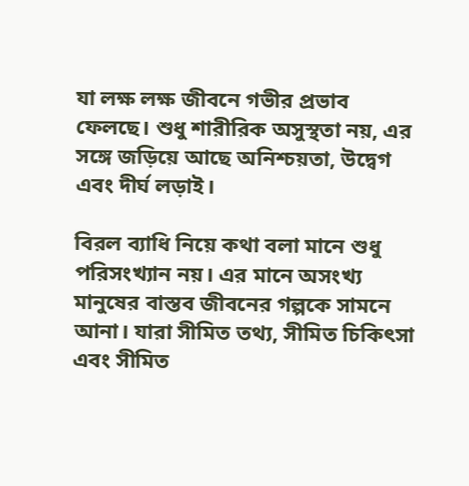যা লক্ষ লক্ষ জীবনে গভীর প্রভাব ফেলছে। শুধু শারীরিক অসুস্থতা নয়, এর সঙ্গে জড়িয়ে আছে অনিশ্চয়তা, উদ্বেগ এবং দীর্ঘ লড়াই।

বিরল ব্যাধি নিয়ে কথা বলা মানে শুধু পরিসংখ্যান নয়। এর মানে অসংখ্য মানুষের বাস্তব জীবনের গল্পকে সামনে আনা। যারা সীমিত তথ্য, সীমিত চিকিৎসা এবং সীমিত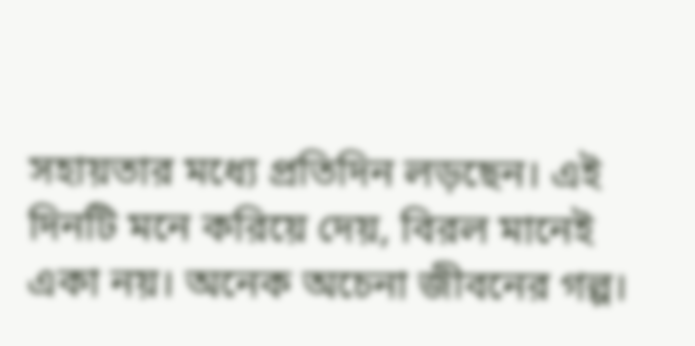সহায়তার মধ্যে প্রতিদিন লড়ছেন। এই দিনটি মনে করিয়ে দেয়, বিরল মানেই একা নয়। অনেক অচেনা জীবনের গল্প।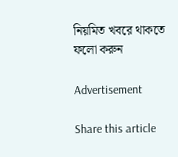নিয়মিত খবরে থাকতে ফলো করুন

Advertisement

Share this article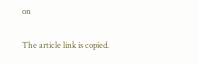on

The article link is copied.